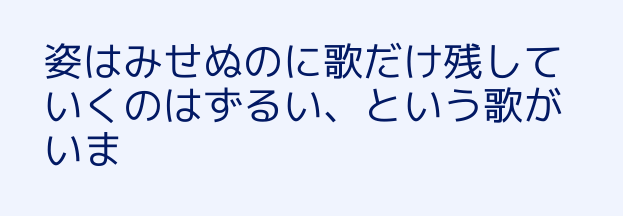姿はみせぬのに歌だけ残していくのはずるい、という歌が いま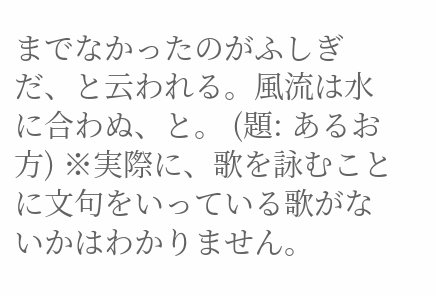までなかったのがふしぎだ、と云われる。風流は水に合わぬ、と。 (題: あるお方) ※実際に、歌を詠むことに文句をいっている歌がないかはわかりません。